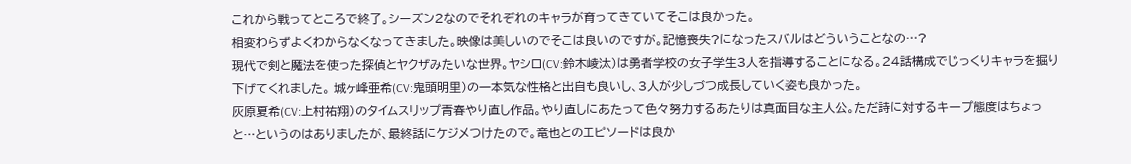これから戦ってところで終了。シーズン2なのでそれぞれのキャラが育ってきていてそこは良かった。
相変わらずよくわからなくなってきました。映像は美しいのでそこは良いのですが。記憶喪失?になったスバルはどういうことなの…?
現代で剣と魔法を使った探偵とヤクザみたいな世界。ヤシロ(CV:鈴木崚汰)は勇者学校の女子学生3人を指導することになる。24話構成でじっくりキャラを掘り下げてくれました。 城ヶ峰亜希(CV:鬼頭明里)の一本気な性格と出自も良いし、3人が少しづつ成長していく姿も良かった。
灰原夏希(CV:上村祐翔)のタイムスリップ青春やり直し作品。やり直しにあたって色々努力するあたりは真面目な主人公。ただ詩に対するキープ態度はちょっと…というのはありましたが、最終話にケジメつけたので。竜也とのエピソードは良か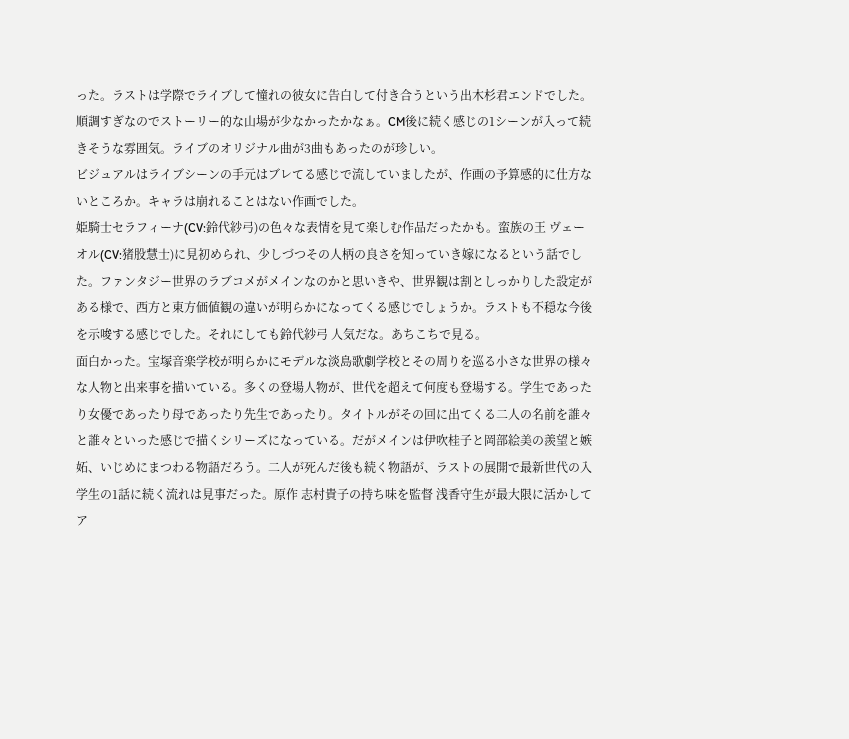った。ラストは学際でライブして憧れの彼女に告白して付き合うという出木杉君エンドでした。順調すぎなのでストーリー的な山場が少なかったかなぁ。CM後に続く感じの1シーンが入って続きそうな雰囲気。ライブのオリジナル曲が3曲もあったのが珍しい。
ビジュアルはライブシーンの手元はブレてる感じで流していましたが、作画の予算感的に仕方ないところか。キャラは崩れることはない作画でした。
姫騎士セラフィーナ(CV:鈴代紗弓)の色々な表情を見て楽しむ作品だったかも。蛮族の王 ヴェーオル(CV:猪股慧士)に見初められ、少しづつその人柄の良さを知っていき嫁になるという話でした。ファンタジー世界のラブコメがメインなのかと思いきや、世界観は割としっかりした設定がある様で、西方と東方価値観の違いが明らかになってくる感じでしょうか。ラストも不穏な今後を示唆する感じでした。それにしても鈴代紗弓 人気だな。あちこちで見る。
面白かった。宝塚音楽学校が明らかにモデルな淡島歌劇学校とその周りを巡る小さな世界の様々な人物と出来事を描いている。多くの登場人物が、世代を超えて何度も登場する。学生であったり女優であったり母であったり先生であったり。タイトルがその回に出てくる二人の名前を誰々と誰々といった感じで描くシリーズになっている。だがメインは伊吹桂子と岡部絵美の羨望と嫉妬、いじめにまつわる物語だろう。二人が死んだ後も続く物語が、ラストの展開で最新世代の入学生の1話に続く流れは見事だった。原作 志村貴子の持ち味を監督 浅香守生が最大限に活かしてア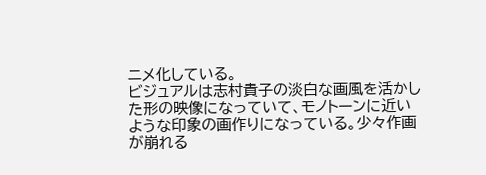ニメ化している。
ビジュアルは志村貴子の淡白な画風を活かした形の映像になっていて、モノトーンに近いような印象の画作りになっている。少々作画が崩れる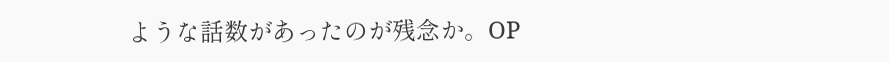ような話数があったのが残念か。OP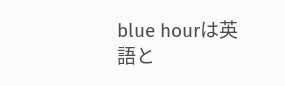blue hourは英語と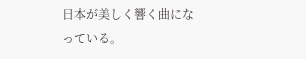日本が美しく響く曲になっている。